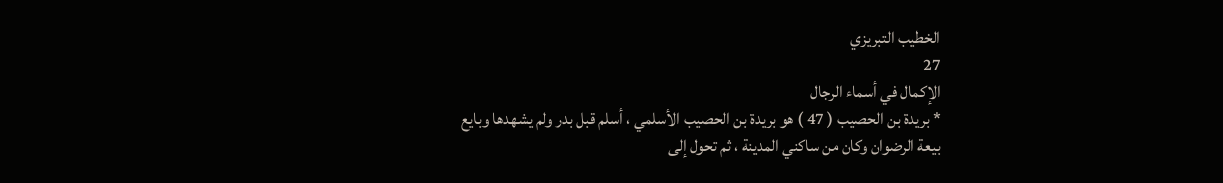الخطيب التبريزي
27
الإكمال في أسماء الرجال
* بريدة بن الحصيب ( 47 ) هو بريدة بن الحصيب الأسلمي ، أسلم قبل بدر ولم يشهدها وبايع بيعة الرضوان وكان من ساكني المدينة ، ثم تحول إلى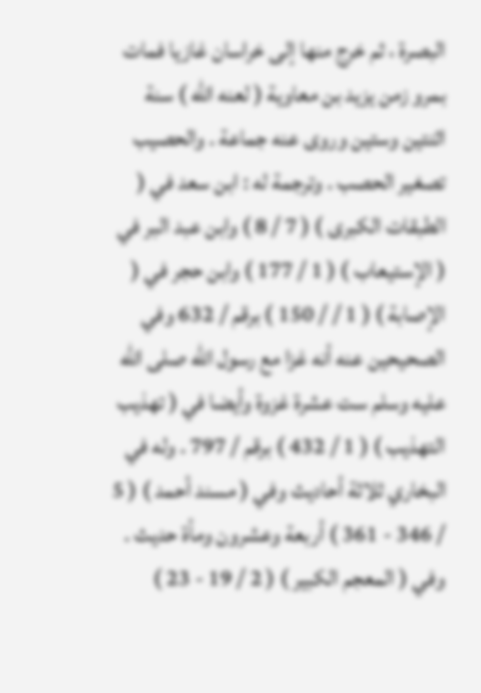البصرة ، ثم خرج منها إلى خراسان غازيا فمات بمرو زمن يزيد بن معاوية ( لعنه الله ) سنة اثنتين وستين وروى عنه جماعة . والحصيب تصغير الحصب . وترجمة له : ابن سعد في ( الطبقات الكبرى ) ( 7 / 8 ) وابن عبد البر في ( الإستيعاب ) ( 1 / 177 ) وابن حجر في ( الإصابة ) ( 1 / / 150 ) برقم / 632 وفي الصحيحين عنه أنه غزا مع رسول الله صلى الله عليه وسلم ست عشرة غزوة وأيضا في ( تهذيب التهذيب ) ( 1 / 432 ) برقم / 797 . وله في البخاري ثلاثة أحاديث وفي ( مسند أحمد ) ( 5 / 346 - 361 ) أربعة وعشرون ومأة حديث . وفي ( المعجم الكبير ) ( 2 / 19 - 23 )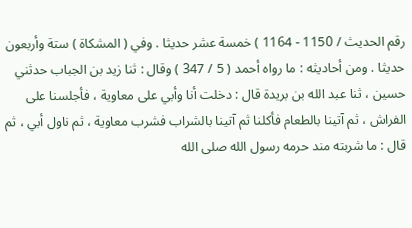رقم الحديث / 1150 - 1164 ) خمسة عشر حديثا . وفي ( المشكاة ) ستة وأربعون حديثا . ومن أحاديثه : ما رواه أحمد ( 5 / 347 ) وقال : ثنا زيد بن الجباب حدثني حسين ، ثنا عبد الله بن بريدة قال : دخلت أنا وأبي على معاوية ، فأجلسنا على الفراش ، ثم آتينا بالطعام فأكلنا ثم آتينا بالشراب فشرب معاوية ، ثم ناول أبي ، ثم قال : ما شربته مند حرمه رسول الله صلى الله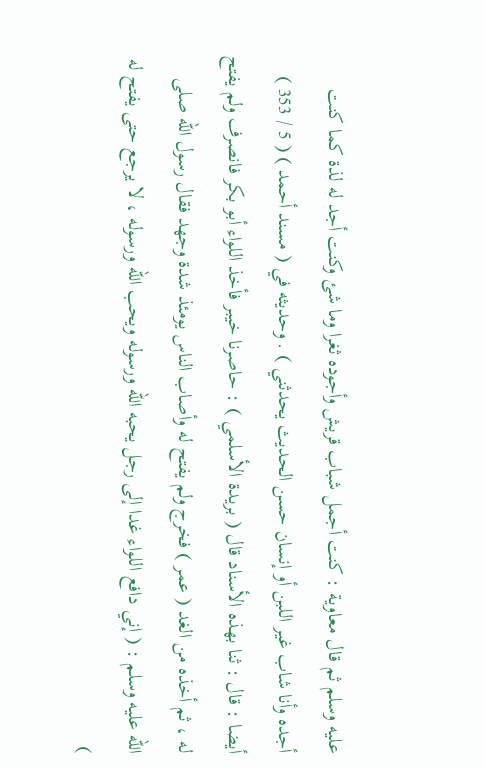عليه وسلم ثم قال معاوية : كنت أجمل شباب قريش وأجوده ثغرا وما شئ وكنت أجد له لذة كما كنت أجده وأنا شاب غير اللبن أو إنسان حسن الحديث يحدثني ) . وحديثه في ( مسند أحمد ) ( 5 / 353 ) أيضا : قال : ثنا بهذه الأسناد قال ( بريدة الأسلمي ) : حاصرنا خيبر فأخذ اللواء أبو بكر فانصرف ولم يفتح له ، ثم أخذه من الغد ( عمر ) فخرج ولم يفتح له وأصاب الناس يومئذ شدة وجهد فقال رسول الله صلى الله عليه وسلم : ( إني دافع اللواء غدا إلى رجل يحبه الله ورسوله ويحب الله ورسوله ، لا يرجع حتى يفتح له )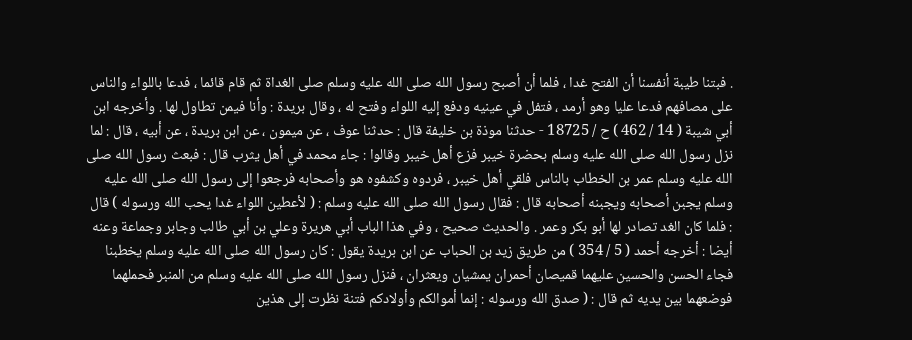. فبتنا طيبة أنفسنا أن الفتح غدا ، فلما أن أصبح رسول الله صلى الله عليه وسلم صلى الغداة ثم قام قائما ، فدعا باللواء والناس على مصافهم فدعا عليا وهو أرمد ، فتفل في عينيه ودفع إليه اللواء وفتح له ، وقال بريدة : وأنا فيمن تطاول لها . وأخرجه ابن أبي شيبة ( 14 / 462 ) ح / 18725 - حدثنا موذة بن خليفة قال : حدثنا عوف ، عن ميمون ، عن ابن بريدة ، عن أبيه ، قال : لما نزل رسول الله صلى الله عليه وسلم بحضرة خيبر فزع أهل خيبر وقالوا : جاء محمد في أهل يثرب قال : فبعث رسول الله صلى الله عليه وسلم عمر بن الخطاب بالناس فلقي أهل خيبر ، فردوه وكشفوه هو وأصحابه فرجعوا إلى رسول الله صلى الله عليه وسلم يجبن أصحابه ويجبنه أصحابه قال : فقال رسول الله صلى الله عليه وسلم : ( لأعطين اللواء غدا يحب الله ورسوله ) قال : فلما كان الغد تصادر لها أبو بكر وعمر . والحديث صحيح ، وفي هذا الباب أبي هريرة وعلي بن أبي طالب وجابر وجماعة وعنه أيضا : أخرجه أحمد ( 5 / 354 ) من طريق زيد بن الحباب عن ابن بريدة يقول : كان رسول الله صلى الله عليه وسلم يخطبنا فجاء الحسن والحسين عليهما قميصان أحمران يمشيان ويعثران ، فنزل رسول الله صلى الله عليه وسلم من المنبر فحملهما فوضعهما بين يديه ثم قال : ( صدق الله ورسوله : إنما أموالكم وأولادكم فتنة نظرت إلى هذين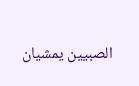الصبيين يمشيان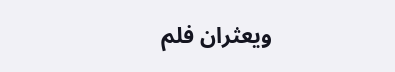ويعثران فلم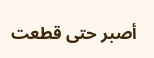أصبر حتى قطعت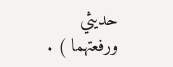حديثي ورفعتهما ) .